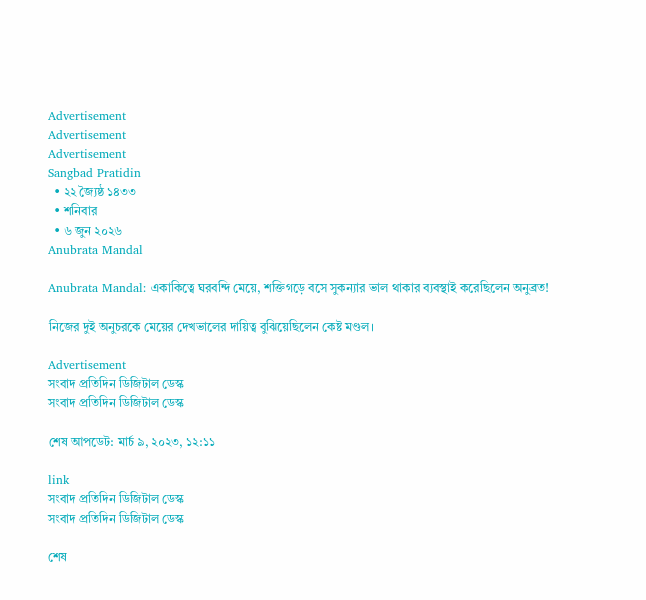Advertisement
Advertisement
Advertisement
Sangbad Pratidin
  • ২২ জ্যৈষ্ঠ ১৪৩৩
  • শনিবার
  • ৬ জুন ২০২৬
Anubrata Mandal

Anubrata Mandal: একাকিত্বে ঘরবন্দি মেয়ে, শক্তিগড়ে বসে সুকন্যার ভাল থাকার ব্যবস্থাই করেছিলেন অনুব্রত!

নিজের দুই অনুচরকে মেয়ের দেখভালের দায়িত্ব বুঝিয়েছিলেন কেষ্ট মণ্ডল।

Advertisement
সংবাদ প্রতিদিন ডিজিটাল ডেস্ক
সংবাদ প্রতিদিন ডিজিটাল ডেস্ক

শেষ আপডেট: মার্চ ৯, ২০২৩, ১২:১১

link
সংবাদ প্রতিদিন ডিজিটাল ডেস্ক
সংবাদ প্রতিদিন ডিজিটাল ডেস্ক

শেষ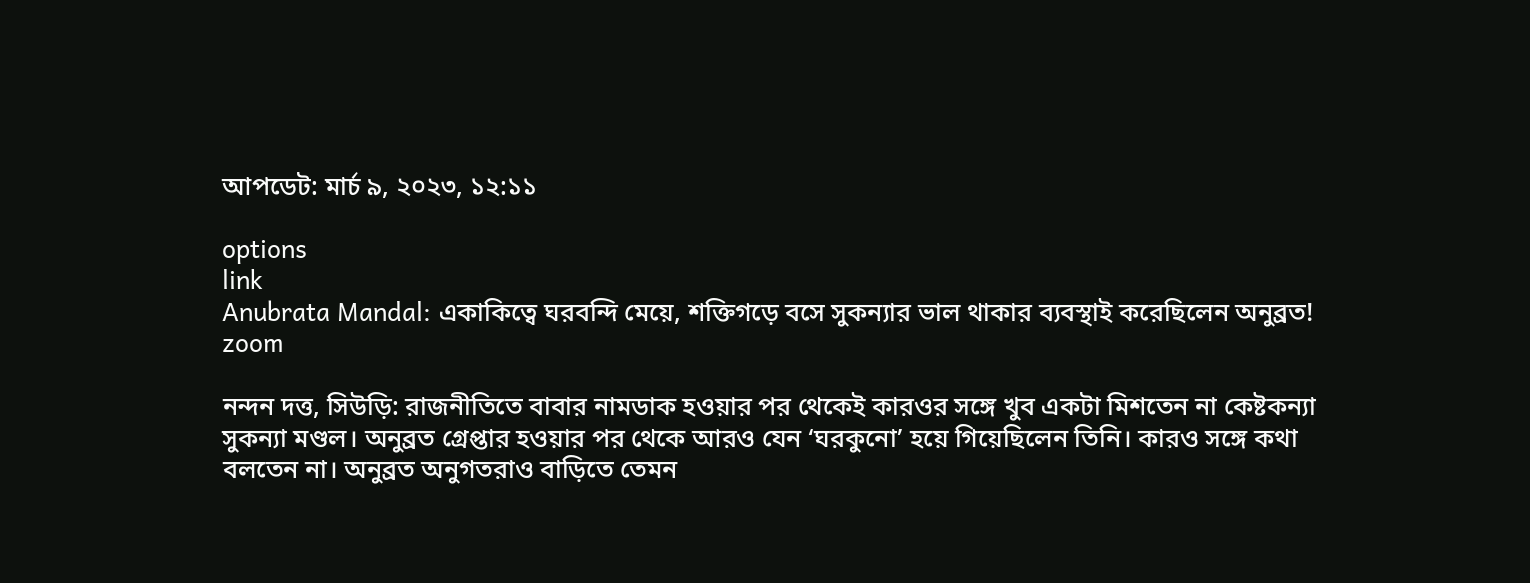আপডেট: মার্চ ৯, ২০২৩, ১২:১১

options
link
Anubrata Mandal: একাকিত্বে ঘরবন্দি মেয়ে, শক্তিগড়ে বসে সুকন্যার ভাল থাকার ব্যবস্থাই করেছিলেন অনুব্রত! zoom

নন্দন দত্ত, সিউড়ি: রাজনীতিতে বাবার নামডাক হওয়ার পর থেকেই কারওর সঙ্গে খুব একটা মিশতেন না কেষ্টকন্যা সুকন্যা মণ্ডল। অনুব্রত গ্রেপ্তার হওয়ার পর থেকে আরও যেন ‘ঘরকুনো’ হয়ে গিয়েছিলেন তিনি। কারও সঙ্গে কথা বলতেন না। অনুব্রত অনুগতরাও বাড়িতে তেমন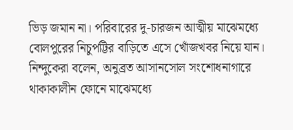ভিড় জমান না। পরিবারের দু-চারজন আত্মীয় মাঝেমধ্যে বোলপুরের নিচুপট্টির বাড়িতে এসে খোঁজখবর নিয়ে যান। নিন্দুকেরা বলেন, অনুব্রত আসানসোল সংশোধনাগারে থাকাকালীন ফোনে মাঝেমধ্যে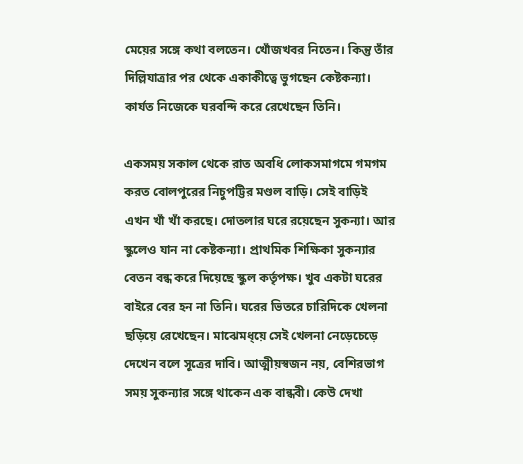মেয়ের সঙ্গে কথা বলতেন। খোঁজখবর নিতেন। কিন্তু তাঁর দিল্লিযাত্রার পর থেকে একাকীত্বে ভুগছেন কেষ্টকন্যা। কার্যত নিজেকে ঘরবন্দি করে রেখেছেন তিনি।

একসময় সকাল থেকে রাত অবধি লোকসমাগমে গমগম করত বোলপুরের নিচুপট্টির মণ্ডল বাড়ি। সেই বাড়িই এখন খাঁ খাঁ করছে। দোতলার ঘরে রয়েছেন সুকন্যা। আর স্কুলেও যান না কেষ্টকন্যা। প্রাথমিক শিক্ষিকা সুকন্যার বেতন বন্ধ করে দিয়েছে স্কুল কর্তৃপক্ষ। খুব একটা ঘরের বাইরে বের হন না তিনি। ঘরের ভিতরে চারিদিকে খেলনা ছড়িয়ে রেখেছেন। মাঝেমধ্য়ে সেই খেলনা নেড়েচেড়ে দেখেন বলে সূত্রের দাবি। আত্মীয়স্বজন নয়, বেশিরভাগ সময় সুকন্যার সঙ্গে থাকেন এক বান্ধবী। কেউ দেখা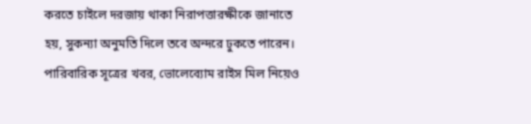করতে চাইলে দরজায় থাকা নিরাপত্তারক্ষীকে জানাতে হয়, সুকন্যা অনুমতি দিলে তবে অন্দরে ঢুকতে পারেন। পারিবারিক সূত্রের খবর, ভোলেব্যোম রাইস মিল নিয়েও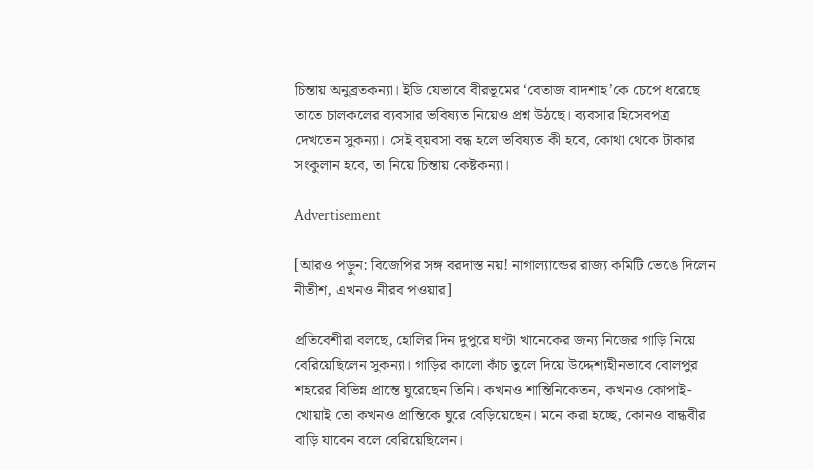চিন্তায় অনুব্রতকন্যা। ইডি যেভাবে বীরভূমের ‘বেতাজ বাদশাহ’কে চেপে ধরেছে তাতে চালকলের ব্যবসার ভবিষ্যত নিয়েও প্রশ্ন উঠছে। ব্যবসার হিসেবপত্র দেখতেন সুকন্যা। সেই ব্য়বসা বন্ধ হলে ভবিষ্যত কী হবে, কোথা থেকে টাকার সংকুলান হবে, তা নিয়ে চিন্তায় কেষ্টকন্যা।

Advertisement

[আরও পড়ুন: বিজেপির সঙ্গ বরদাস্ত নয়! নাগাল্যান্ডের রাজ্য কমিটি ভেঙে দিলেন নীতীশ, এখনও নীরব পওয়ার]

প্রতিবেশীরা বলছে, হোলির দিন দুপুরে ঘণ্টা খানেকের জন্য নিজের গাড়ি নিয়ে বেরিয়েছিলেন সুকন্যা। গাড়ির কালো কাঁচ তুলে দিয়ে উদ্দেশ্যহীনভাবে বোলপুর শহরের বিভিন্ন প্রান্তে ঘুরেছেন তিনি। কখনও শান্তিনিকেতন, কখনও কোপাই-খোয়াই তো কখনও প্রান্তিকে ঘুরে বেড়িয়েছেন। মনে করা হচ্ছে, কোনও বান্ধবীর বাড়ি যাবেন বলে বেরিয়েছিলেন।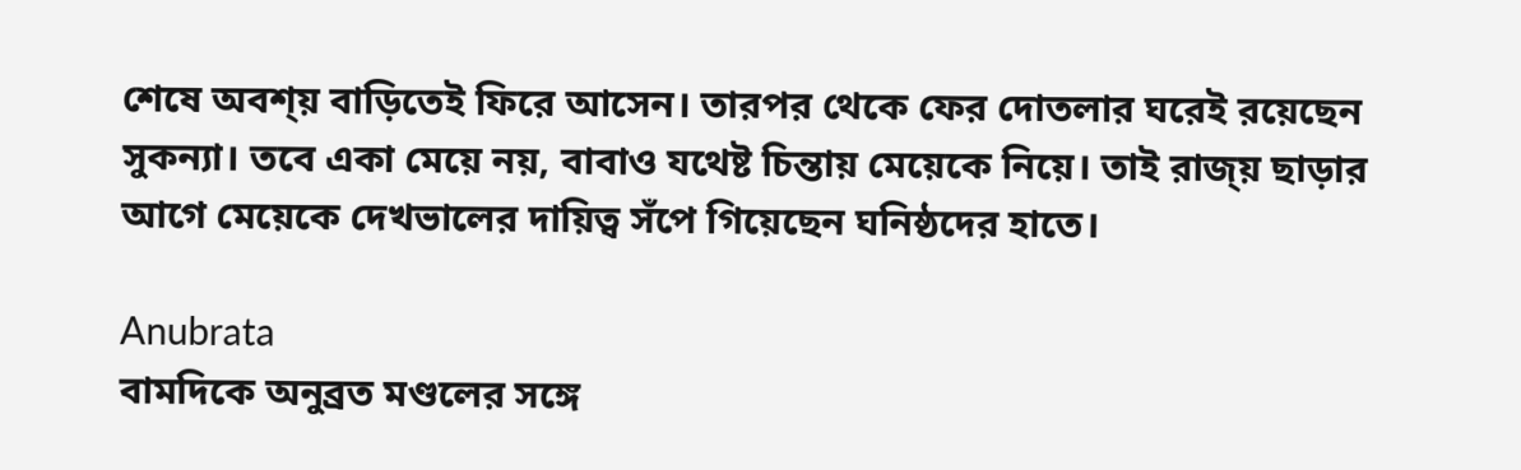শেষে অবশ্য় বাড়িতেই ফিরে আসেন। তারপর থেকে ফের দোতলার ঘরেই রয়েছেন সুকন্যা। তবে একা মেয়ে নয়, বাবাও যথেষ্ট চিন্তায় মেয়েকে নিয়ে। তাই রাজ্য় ছাড়ার আগে মেয়েকে দেখভালের দায়িত্ব সঁপে গিয়েছেন ঘনিষ্ঠদের হাতে।

Anubrata
বামদিকে অনুব্রত মণ্ডলের সঙ্গে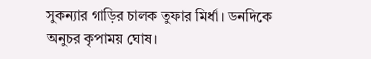সুকন্যার গাড়ির চালক তুফার মির্ধা। ডনদিকে অনুচর কৃপাময় ঘোষ।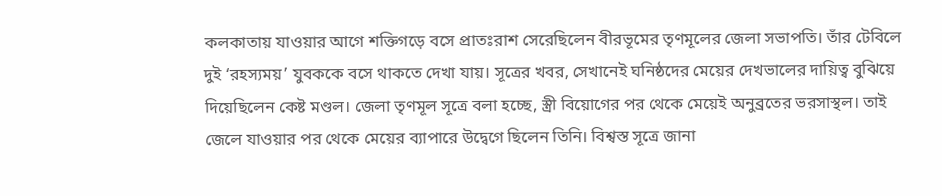কলকাতায় যাওয়ার আগে শক্তিগড়ে বসে প্রাতঃরাশ সেরেছিলেন বীরভূমের তৃণমূলের জেলা সভাপতি। তাঁর টেবিলে দুই ‘রহস্যময়’ যুবককে বসে থাকতে দেখা যায়। সূত্রের খবর, সেখানেই ঘনিষ্ঠদের মেয়ের দেখভালের দায়িত্ব বুঝিয়ে দিয়েছিলেন কেষ্ট মণ্ডল। জেলা তৃণমূল সূত্রে বলা হচ্ছে, স্ত্রী বিয়োগের পর থেকে মেয়েই অনুব্রতের ভরসাস্থল। তাই জেলে যাওয়ার পর থেকে মেয়ের ব্যাপারে উদ্বেগে ছিলেন তিনি। বিশ্বস্ত সূত্রে জানা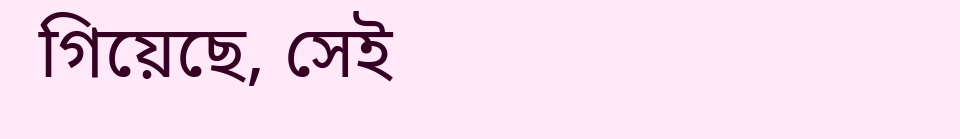গিয়েছে, সেই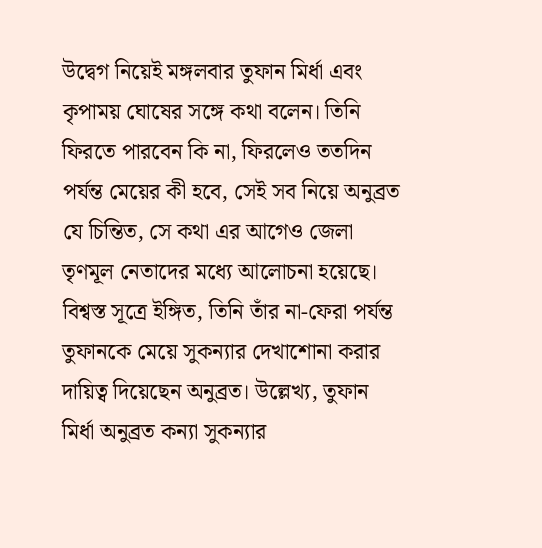উদ্বেগ নিয়েই মঙ্গলবার তুফান মির্ধা এবং কৃপাময় ঘোষের সঙ্গে কথা বলেন। তিনি ফিরতে পারবেন কি না, ফিরলেও ততদিন পর্যন্ত মেয়ের কী হবে, সেই সব নিয়ে অনুব্রত যে চিন্তিত, সে কথা এর আগেও জেলা তৃণমূল নেতাদের মধ্যে আলোচনা হয়েছে। বিশ্বস্ত সূত্রে ইঙ্গিত, তিনি তাঁর না-ফেরা পর্যন্ত তুফানকে মেয়ে সুকন্যার দেখাশোনা করার দায়িত্ব দিয়েছেন অনুব্রত। উল্লেখ্য, তুফান মির্ধা অনুব্রত কন্যা সুকন্যার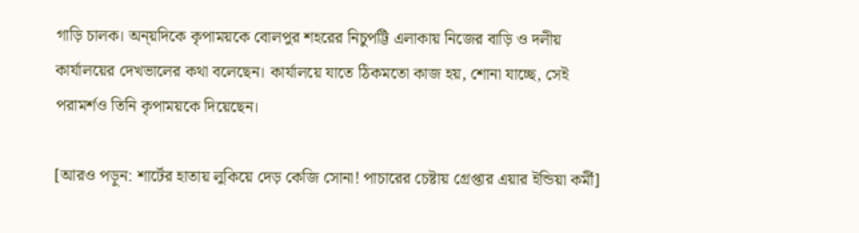গাড়ি চালক। অন্য়দিকে কৃপাময়কে বোলপুর শহরের নিচুপট্টি এলাকায় নিজের বাড়ি ও দলীয় কার্যালয়ের দেখভালের কথা বলেছেন। কার্যালয়ে যাতে ঠিকমতো কাজ হয়, শোনা যাচ্ছে, সেই পরামর্শও তিনি কৃপাময়কে দিয়েছেন।

[আরও পড়ুন: শার্টের হাতায় লুকিয়ে দেড় কেজি সোনা! পাচারের চেষ্টায় গ্রেপ্তার এয়ার ইন্ডিয়া কর্মী]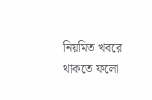নিয়মিত খবরে থাকতে ফলো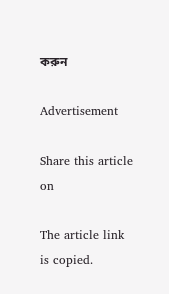করুন

Advertisement

Share this article on

The article link is copied.